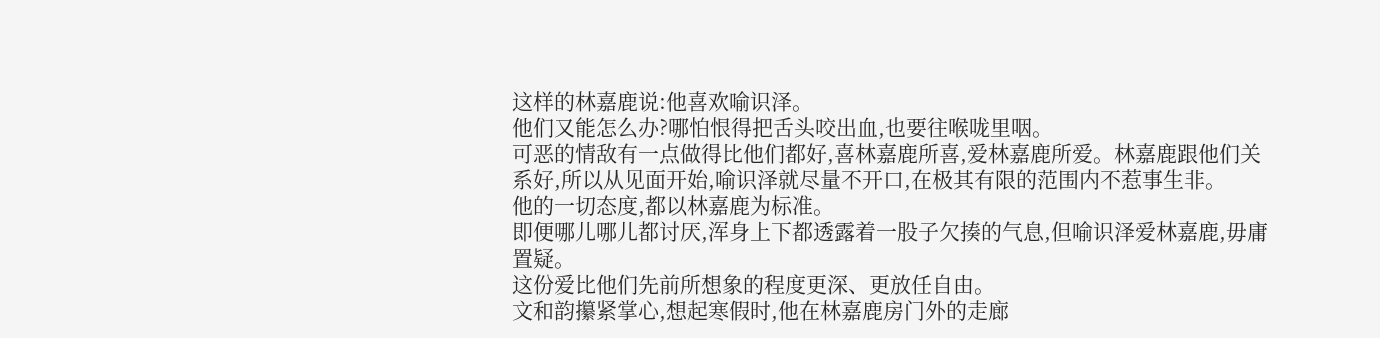这样的林嘉鹿说:他喜欢喻识泽。
他们又能怎么办?哪怕恨得把舌头咬出血,也要往喉咙里咽。
可恶的情敌有一点做得比他们都好,喜林嘉鹿所喜,爱林嘉鹿所爱。林嘉鹿跟他们关系好,所以从见面开始,喻识泽就尽量不开口,在极其有限的范围内不惹事生非。
他的一切态度,都以林嘉鹿为标准。
即便哪儿哪儿都讨厌,浑身上下都透露着一股子欠揍的气息,但喻识泽爱林嘉鹿,毋庸置疑。
这份爱比他们先前所想象的程度更深、更放任自由。
文和韵攥紧掌心,想起寒假时,他在林嘉鹿房门外的走廊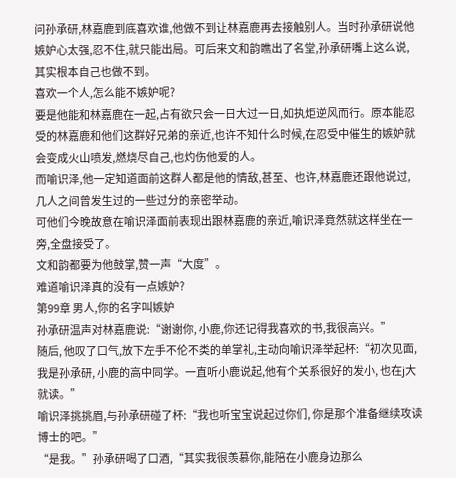问孙承研,林嘉鹿到底喜欢谁,他做不到让林嘉鹿再去接触别人。当时孙承研说他嫉妒心太强,忍不住,就只能出局。可后来文和韵瞧出了名堂,孙承研嘴上这么说,其实根本自己也做不到。
喜欢一个人,怎么能不嫉妒呢?
要是他能和林嘉鹿在一起,占有欲只会一日大过一日,如执炬逆风而行。原本能忍受的林嘉鹿和他们这群好兄弟的亲近,也许不知什么时候,在忍受中催生的嫉妒就会变成火山喷发,燃烧尽自己,也灼伤他爱的人。
而喻识泽,他一定知道面前这群人都是他的情敌,甚至、也许,林嘉鹿还跟他说过,几人之间曾发生过的一些过分的亲密举动。
可他们今晚故意在喻识泽面前表现出跟林嘉鹿的亲近,喻识泽竟然就这样坐在一旁,全盘接受了。
文和韵都要为他鼓掌,赞一声“大度”。
难道喻识泽真的没有一点嫉妒?
第99章 男人,你的名字叫嫉妒
孙承研温声对林嘉鹿说:“谢谢你, 小鹿,你还记得我喜欢的书,我很高兴。”
随后, 他叹了口气,放下左手不伦不类的单掌礼,主动向喻识泽举起杯:“初次见面,我是孙承研, 小鹿的高中同学。一直听小鹿说起,他有个关系很好的发小, 也在j大就读。”
喻识泽挑挑眉,与孙承研碰了杯:“我也听宝宝说起过你们, 你是那个准备继续攻读博士的吧。”
“是我。”孙承研喝了口酒,“其实我很羡慕你,能陪在小鹿身边那么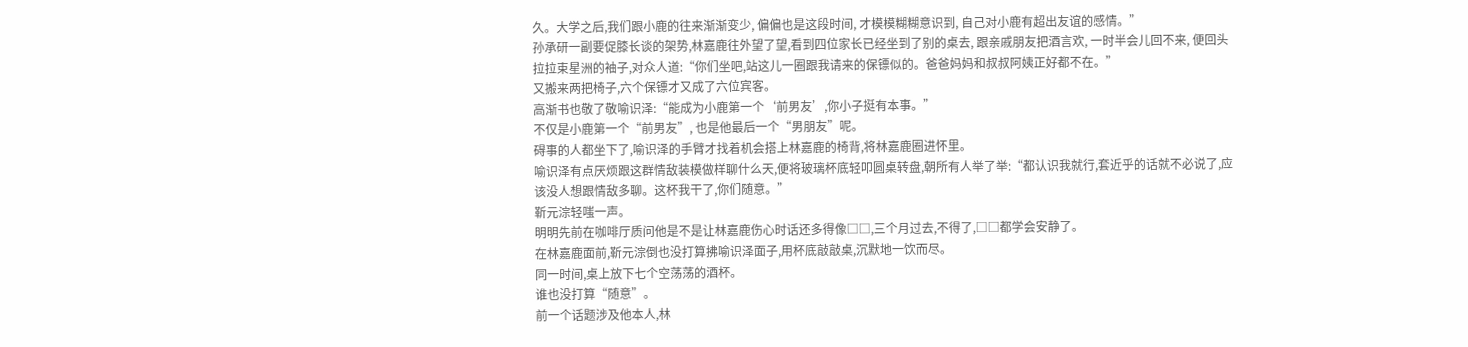久。大学之后,我们跟小鹿的往来渐渐变少, 偏偏也是这段时间, 才模模糊糊意识到, 自己对小鹿有超出友谊的感情。”
孙承研一副要促膝长谈的架势,林嘉鹿往外望了望,看到四位家长已经坐到了别的桌去, 跟亲戚朋友把酒言欢, 一时半会儿回不来, 便回头拉拉束星洲的袖子,对众人道:“你们坐吧,站这儿一圈跟我请来的保镖似的。爸爸妈妈和叔叔阿姨正好都不在。”
又搬来两把椅子,六个保镖才又成了六位宾客。
高渐书也敬了敬喻识泽:“能成为小鹿第一个‘前男友’,你小子挺有本事。”
不仅是小鹿第一个“前男友”, 也是他最后一个“男朋友”呢。
碍事的人都坐下了,喻识泽的手臂才找着机会搭上林嘉鹿的椅背,将林嘉鹿圈进怀里。
喻识泽有点厌烦跟这群情敌装模做样聊什么天,便将玻璃杯底轻叩圆桌转盘,朝所有人举了举:“都认识我就行,套近乎的话就不必说了,应该没人想跟情敌多聊。这杯我干了,你们随意。”
靳元淙轻嗤一声。
明明先前在咖啡厅质问他是不是让林嘉鹿伤心时话还多得像□□,三个月过去,不得了,□□都学会安静了。
在林嘉鹿面前,靳元淙倒也没打算拂喻识泽面子,用杯底敲敲桌,沉默地一饮而尽。
同一时间,桌上放下七个空荡荡的酒杯。
谁也没打算“随意”。
前一个话题涉及他本人,林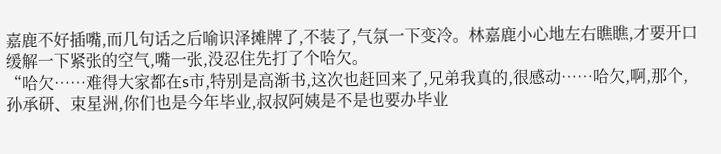嘉鹿不好插嘴,而几句话之后喻识泽摊牌了,不装了,气氛一下变冷。林嘉鹿小心地左右瞧瞧,才要开口缓解一下紧张的空气,嘴一张,没忍住先打了个哈欠。
“哈欠……难得大家都在s市,特别是高渐书,这次也赶回来了,兄弟我真的,很感动……哈欠,啊,那个,孙承研、束星洲,你们也是今年毕业,叔叔阿姨是不是也要办毕业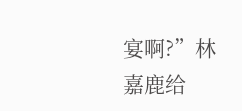宴啊?”林嘉鹿给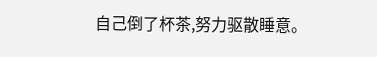自己倒了杯茶,努力驱散睡意。